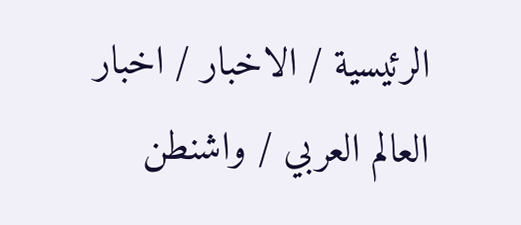الرئيسية / الاخبار / اخبار العالم العربي / واشنطن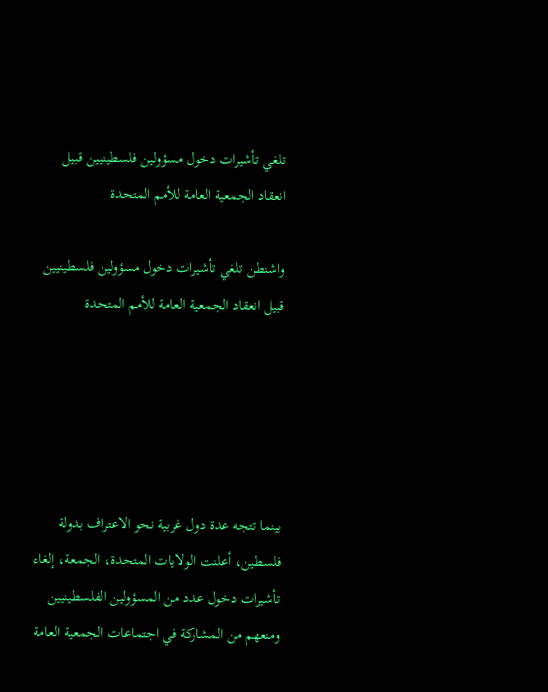تلغي تأشيرات دخول مسؤولين فلسطينيين قبيل انعقاد الجمعية العامة للأمم المتحدة

واشنطن تلغي تأشيرات دخول مسؤولين فلسطينيين قبيل انعقاد الجمعية العامة للأمم المتحدة





بينما تتجه عدة دول غربية نحو الاعتراف بدولة فلسطين، أعلنت الولايات المتحدة، الجمعة، إلغاء تأشيرات دخول عدد من المسؤولين الفلسطينيين ومنعهم من المشاركة في اجتماعات الجمعية العامة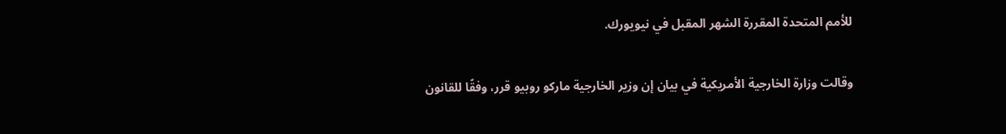للأمم المتحدة المقررة الشهر المقبل في نيويورك.

وقالت وزارة الخارجية الأمريكية في بيان إن وزير الخارجية ماركو روبيو قرر، وفقًا للقانون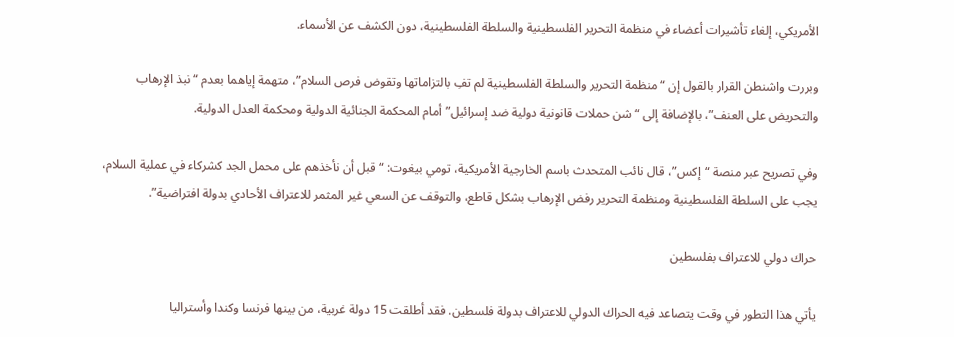الأمريكي، إلغاء تأشيرات أعضاء في منظمة التحرير الفلسطينية والسلطة الفلسطينية، دون الكشف عن الأسماء.

وبررت واشنطن القرار بالقول إن “منظمة التحرير والسلطة الفلسطينية لم تفِ بالتزاماتها وتقوض فرص السلام”، متهمة إياهما بعدم “نبذ الإرهاب والتحريض على العنف”، بالإضافة إلى “شن حملات قانونية دولية ضد إسرائيل” أمام المحكمة الجنائية الدولية ومحكمة العدل الدولية.

وفي تصريح عبر منصة “إكس”، قال نائب المتحدث باسم الخارجية الأمريكية، تومي بيغوت: “قبل أن نأخذهم على محمل الجد كشركاء في عملية السلام، يجب على السلطة الفلسطينية ومنظمة التحرير رفض الإرهاب بشكل قاطع، والتوقف عن السعي غير المثمر للاعتراف الأحادي بدولة افتراضية”.

حراك دولي للاعتراف بفلسطين

يأتي هذا التطور في وقت يتصاعد فيه الحراك الدولي للاعتراف بدولة فلسطين. فقد أطلقت 15 دولة غربية، من بينها فرنسا وكندا وأستراليا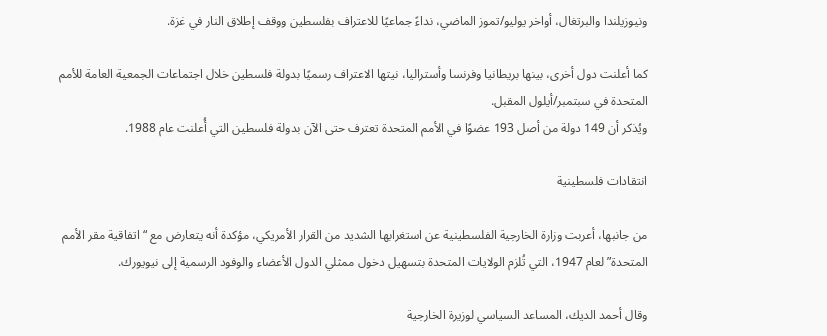ونيوزيلندا والبرتغال، أواخر يوليو/تموز الماضي، نداءً جماعيًا للاعتراف بفلسطين ووقف إطلاق النار في غزة.

كما أعلنت دول أخرى، بينها بريطانيا وفرنسا وأستراليا، نيتها الاعتراف رسميًا بدولة فلسطين خلال اجتماعات الجمعية العامة للأمم المتحدة في سبتمبر/أيلول المقبل.
ويُذكر أن 149 دولة من أصل 193 عضوًا في الأمم المتحدة تعترف حتى الآن بدولة فلسطين التي أُعلنت عام 1988.

انتقادات فلسطينية

من جانبها، أعربت وزارة الخارجية الفلسطينية عن استغرابها الشديد من القرار الأمريكي، مؤكدة أنه يتعارض مع “اتفاقية مقر الأمم المتحدة” لعام 1947، التي تُلزم الولايات المتحدة بتسهيل دخول ممثلي الدول الأعضاء والوفود الرسمية إلى نيويورك.

وقال أحمد الديك، المساعد السياسي لوزيرة الخارجية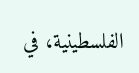الفلسطينية، في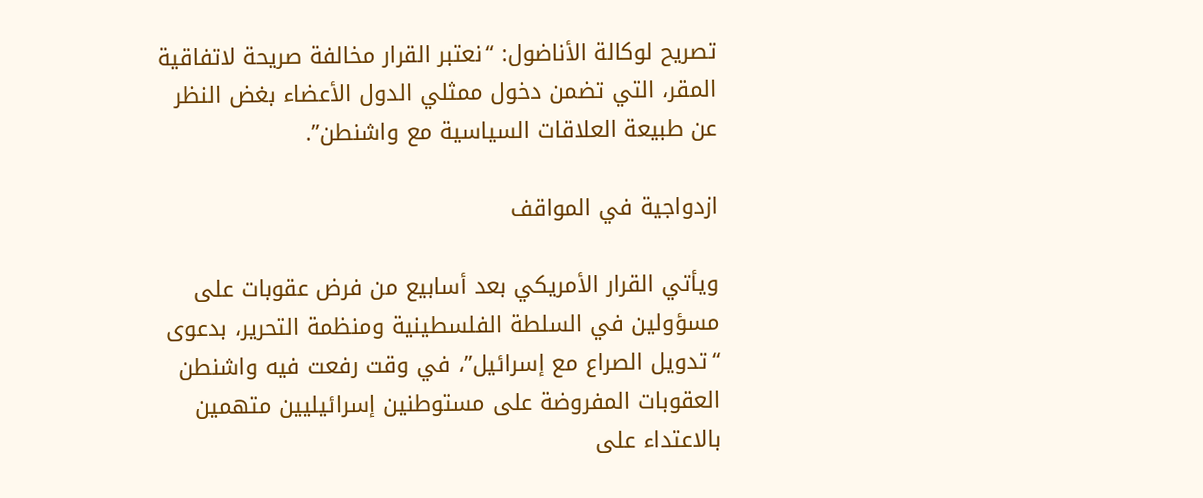تصريح لوكالة الأناضول: “نعتبر القرار مخالفة صريحة لاتفاقية المقر، التي تضمن دخول ممثلي الدول الأعضاء بغض النظر عن طبيعة العلاقات السياسية مع واشنطن”.

ازدواجية في المواقف

ويأتي القرار الأمريكي بعد أسابيع من فرض عقوبات على مسؤولين في السلطة الفلسطينية ومنظمة التحرير، بدعوى “تدويل الصراع مع إسرائيل”، في وقت رفعت فيه واشنطن العقوبات المفروضة على مستوطنين إسرائيليين متهمين بالاعتداء على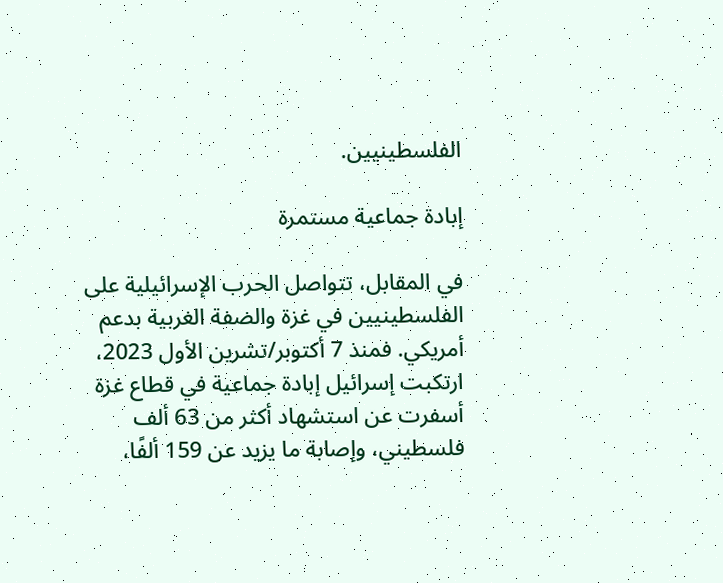الفلسطينيين.

إبادة جماعية مستمرة

في المقابل، تتواصل الحرب الإسرائيلية على الفلسطينيين في غزة والضفة الغربية بدعم أمريكي. فمنذ 7 أكتوبر/تشرين الأول 2023، ارتكبت إسرائيل إبادة جماعية في قطاع غزة أسفرت عن استشهاد أكثر من 63 ألف فلسطيني، وإصابة ما يزيد عن 159 ألفًا،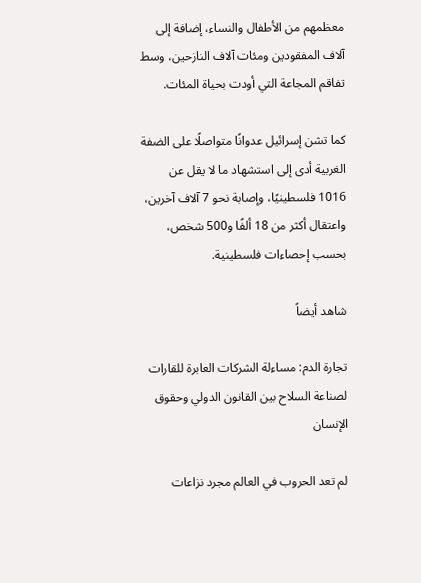معظمهم من الأطفال والنساء، إضافة إلى آلاف المفقودين ومئات آلاف النازحين، وسط تفاقم المجاعة التي أودت بحياة المئات.

كما تشن إسرائيل عدوانًا متواصلًا على الضفة الغربية أدى إلى استشهاد ما لا يقل عن 1016 فلسطينيًا، وإصابة نحو 7 آلاف آخرين، واعتقال أكثر من 18 ألفًا و500 شخص، بحسب إحصاءات فلسطينية.

شاهد أيضاً

تجارة الدم: مساءلة الشركات العابرة للقارات لصناعة السلاح بين القانون الدولي وحقوق الإنسان

لم تعد الحروب في العالم مجرد نزاعات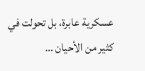عسكرية عابرة، بل تحولت في كثير من الأحيان …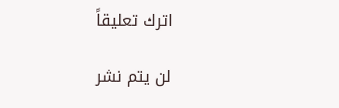اترك تعليقاً

لن يتم نشر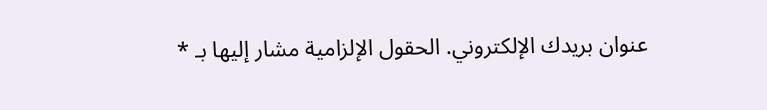عنوان بريدك الإلكتروني. الحقول الإلزامية مشار إليها بـ *